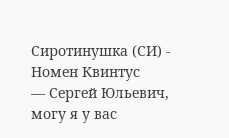Сиротинушка (СИ) - Номен Квинтус
— Сергей Юльевич, могу я у вас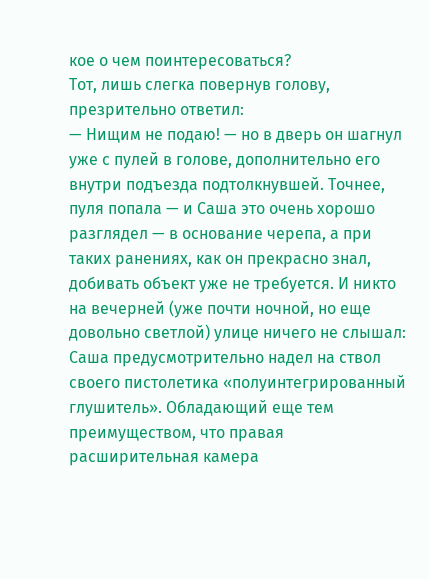кое о чем поинтересоваться?
Тот, лишь слегка повернув голову, презрительно ответил:
— Нищим не подаю! — но в дверь он шагнул уже с пулей в голове, дополнительно его внутри подъезда подтолкнувшей. Точнее, пуля попала — и Саша это очень хорошо разглядел — в основание черепа, а при таких ранениях, как он прекрасно знал, добивать объект уже не требуется. И никто на вечерней (уже почти ночной, но еще довольно светлой) улице ничего не слышал: Саша предусмотрительно надел на ствол своего пистолетика «полуинтегрированный глушитель». Обладающий еще тем преимуществом, что правая расширительная камера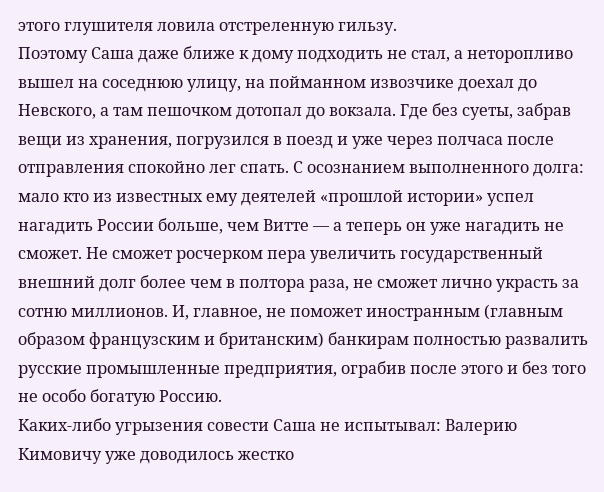этого глушителя ловила отстреленную гильзу.
Поэтому Саша даже ближе к дому подходить не стал, а неторопливо вышел на соседнюю улицу, на пойманном извозчике доехал до Невского, а там пешочком дотопал до вокзала. Где без суеты, забрав вещи из хранения, погрузился в поезд и уже через полчаса после отправления спокойно лег спать. С осознанием выполненного долга: мало кто из известных ему деятелей «прошлой истории» успел нагадить России больше, чем Витте — а теперь он уже нагадить не сможет. Не сможет росчерком пера увеличить государственный внешний долг более чем в полтора раза, не сможет лично украсть за сотню миллионов. И, главное, не поможет иностранным (главным образом французским и британским) банкирам полностью развалить русские промышленные предприятия, ограбив после этого и без того не особо богатую Россию.
Каких-либо угрызения совести Саша не испытывал: Валерию Кимовичу уже доводилось жестко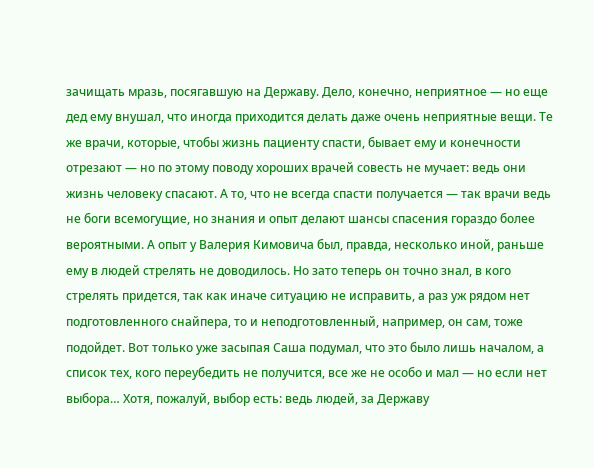зачищать мразь, посягавшую на Державу. Дело, конечно, неприятное — но еще дед ему внушал, что иногда приходится делать даже очень неприятные вещи. Те же врачи, которые, чтобы жизнь пациенту спасти, бывает ему и конечности отрезают — но по этому поводу хороших врачей совесть не мучает: ведь они жизнь человеку спасают. А то, что не всегда спасти получается — так врачи ведь не боги всемогущие, но знания и опыт делают шансы спасения гораздо более вероятными. А опыт у Валерия Кимовича был, правда, несколько иной, раньше ему в людей стрелять не доводилось. Но зато теперь он точно знал, в кого стрелять придется, так как иначе ситуацию не исправить, а раз уж рядом нет подготовленного снайпера, то и неподготовленный, например, он сам, тоже подойдет. Вот только уже засыпая Саша подумал, что это было лишь началом, а список тех, кого переубедить не получится, все же не особо и мал — но если нет выбора… Хотя, пожалуй, выбор есть: ведь людей, за Державу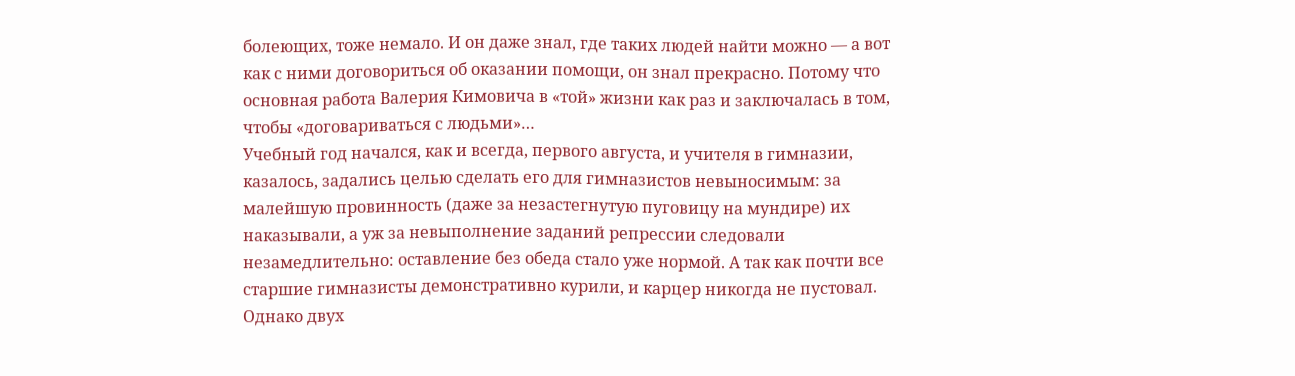болеющих, тоже немало. И он даже знал, где таких людей найти можно — а вот как с ними договориться об оказании помощи, он знал прекрасно. Потому что основная работа Валерия Кимовича в «той» жизни как раз и заключалась в том, чтобы «договариваться с людьми»…
Учебный год начался, как и всегда, первого августа, и учителя в гимназии, казалось, задались целью сделать его для гимназистов невыносимым: за малейшую провинность (даже за незастегнутую пуговицу на мундире) их наказывали, а уж за невыполнение заданий репрессии следовали незамедлительно: оставление без обеда стало уже нормой. А так как почти все старшие гимназисты демонстративно курили, и карцер никогда не пустовал. Однако двух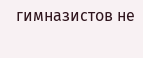гимназистов не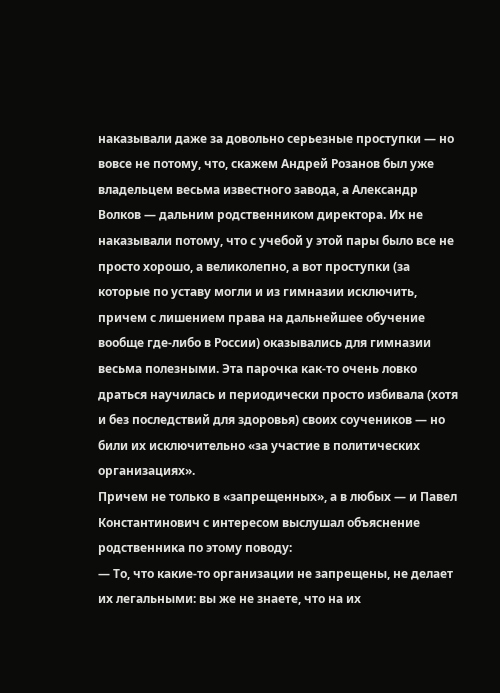наказывали даже за довольно серьезные проступки — но вовсе не потому, что, скажем Андрей Розанов был уже владельцем весьма известного завода, а Александр Волков — дальним родственником директора. Их не наказывали потому, что с учебой у этой пары было все не просто хорошо, а великолепно, а вот проступки (за которые по уставу могли и из гимназии исключить, причем с лишением права на дальнейшее обучение вообще где-либо в России) оказывались для гимназии весьма полезными. Эта парочка как-то очень ловко драться научилась и периодически просто избивала (хотя и без последствий для здоровья) своих соучеников — но били их исключительно «за участие в политических организациях».
Причем не только в «запрещенных», а в любых — и Павел Константинович с интересом выслушал объяснение родственника по этому поводу:
— То, что какие-то организации не запрещены, не делает их легальными: вы же не знаете, что на их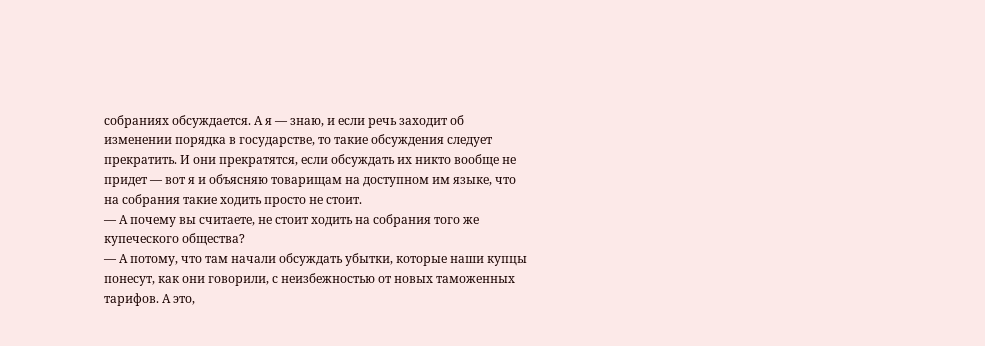собраниях обсуждается. А я — знаю, и если речь заходит об изменении порядка в государстве, то такие обсуждения следует прекратить. И они прекратятся, если обсуждать их никто вообще не придет — вот я и объясняю товарищам на доступном им языке, что на собрания такие ходить просто не стоит.
— А почему вы считаете, не стоит ходить на собрания того же купеческого общества?
— А потому, что там начали обсуждать убытки, которые наши купцы понесут, как они говорили, с неизбежностью от новых таможенных тарифов. А это,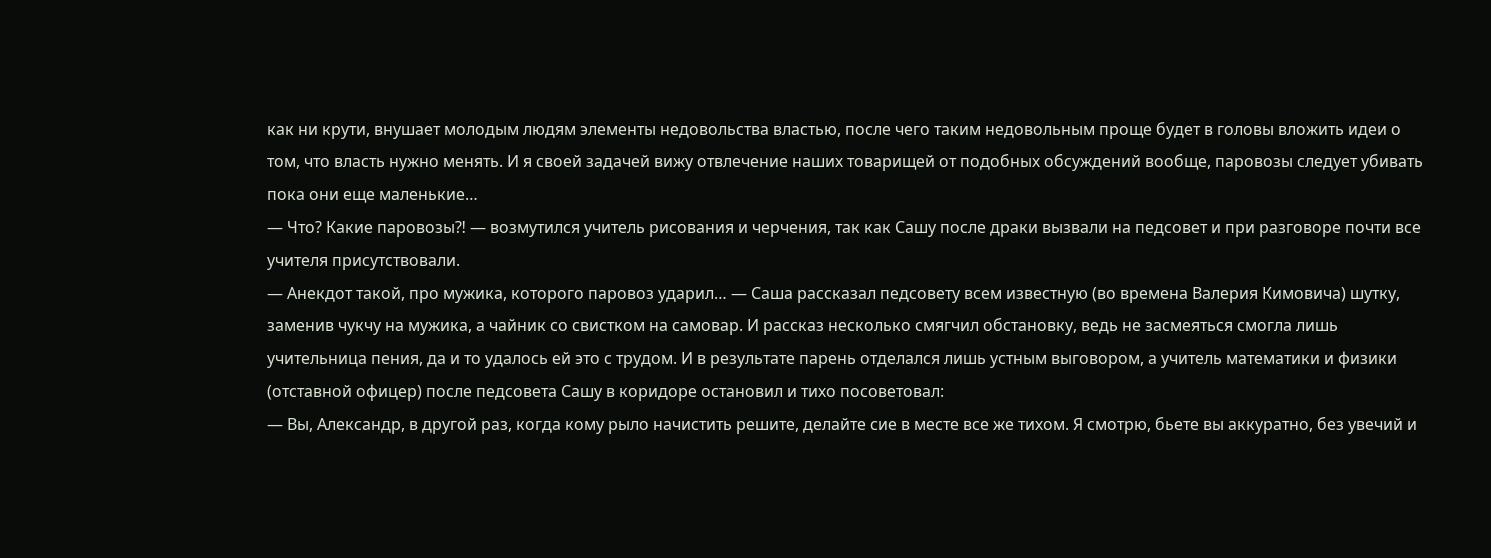как ни крути, внушает молодым людям элементы недовольства властью, после чего таким недовольным проще будет в головы вложить идеи о том, что власть нужно менять. И я своей задачей вижу отвлечение наших товарищей от подобных обсуждений вообще, паровозы следует убивать пока они еще маленькие…
— Что? Какие паровозы⁈ — возмутился учитель рисования и черчения, так как Сашу после драки вызвали на педсовет и при разговоре почти все учителя присутствовали.
— Анекдот такой, про мужика, которого паровоз ударил… — Саша рассказал педсовету всем известную (во времена Валерия Кимовича) шутку, заменив чукчу на мужика, а чайник со свистком на самовар. И рассказ несколько смягчил обстановку, ведь не засмеяться смогла лишь учительница пения, да и то удалось ей это с трудом. И в результате парень отделался лишь устным выговором, а учитель математики и физики (отставной офицер) после педсовета Сашу в коридоре остановил и тихо посоветовал:
— Вы, Александр, в другой раз, когда кому рыло начистить решите, делайте сие в месте все же тихом. Я смотрю, бьете вы аккуратно, без увечий и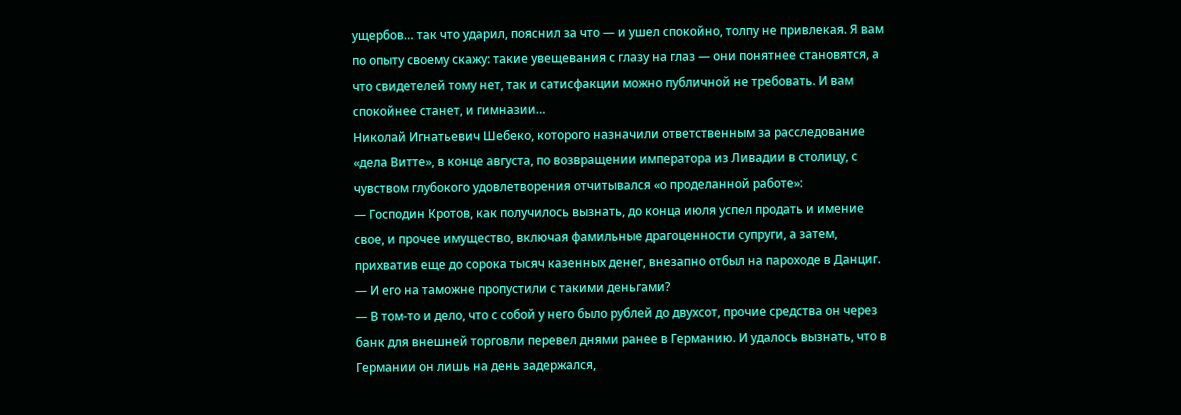ущербов… так что ударил, пояснил за что — и ушел спокойно, толпу не привлекая. Я вам по опыту своему скажу: такие увещевания с глазу на глаз — они понятнее становятся, а что свидетелей тому нет, так и сатисфакции можно публичной не требовать. И вам спокойнее станет, и гимназии…
Николай Игнатьевич Шебеко, которого назначили ответственным за расследование «дела Витте», в конце августа, по возвращении императора из Ливадии в столицу, с чувством глубокого удовлетворения отчитывался «о проделанной работе»:
— Господин Кротов, как получилось вызнать, до конца июля успел продать и имение свое, и прочее имущество, включая фамильные драгоценности супруги, а затем, прихватив еще до сорока тысяч казенных денег, внезапно отбыл на пароходе в Данциг.
— И его на таможне пропустили с такими деньгами?
— В том-то и дело, что с собой у него было рублей до двухсот, прочие средства он через банк для внешней торговли перевел днями ранее в Германию. И удалось вызнать, что в Германии он лишь на день задержался,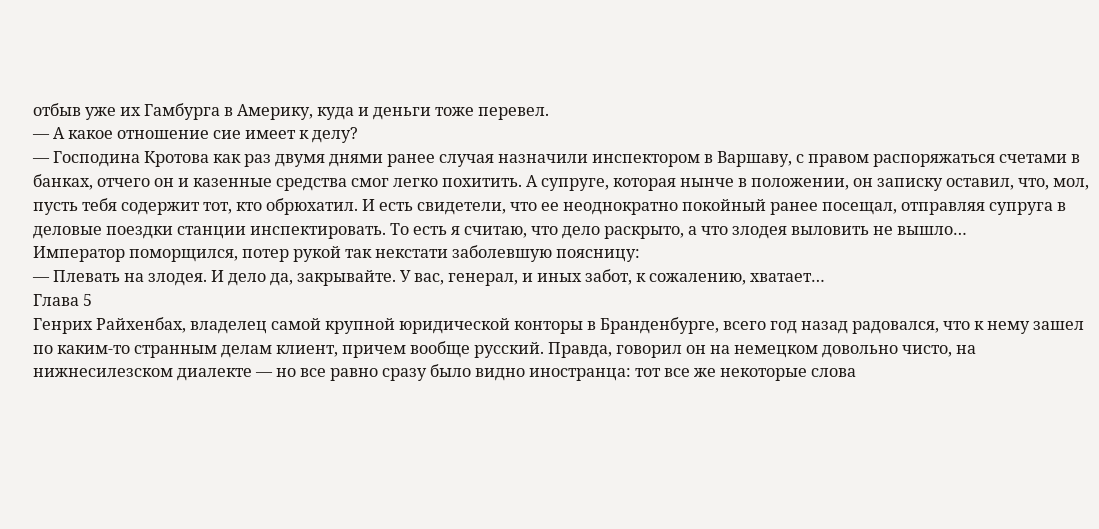отбыв уже их Гамбурга в Америку, куда и деньги тоже перевел.
— А какое отношение сие имеет к делу?
— Господина Кротова как раз двумя днями ранее случая назначили инспектором в Варшаву, с правом распоряжаться счетами в банках, отчего он и казенные средства смог легко похитить. А супруге, которая нынче в положении, он записку оставил, что, мол, пусть тебя содержит тот, кто обрюхатил. И есть свидетели, что ее неоднократно покойный ранее посещал, отправляя супруга в деловые поездки станции инспектировать. То есть я считаю, что дело раскрыто, а что злодея выловить не вышло…
Император поморщился, потер рукой так некстати заболевшую поясницу:
— Плевать на злодея. И дело да, закрывайте. У вас, генерал, и иных забот, к сожалению, хватает…
Глава 5
Генрих Райхенбах, владелец самой крупной юридической конторы в Бранденбурге, всего год назад радовался, что к нему зашел по каким-то странным делам клиент, причем вообще русский. Правда, говорил он на немецком довольно чисто, на нижнесилезском диалекте — но все равно сразу было видно иностранца: тот все же некоторые слова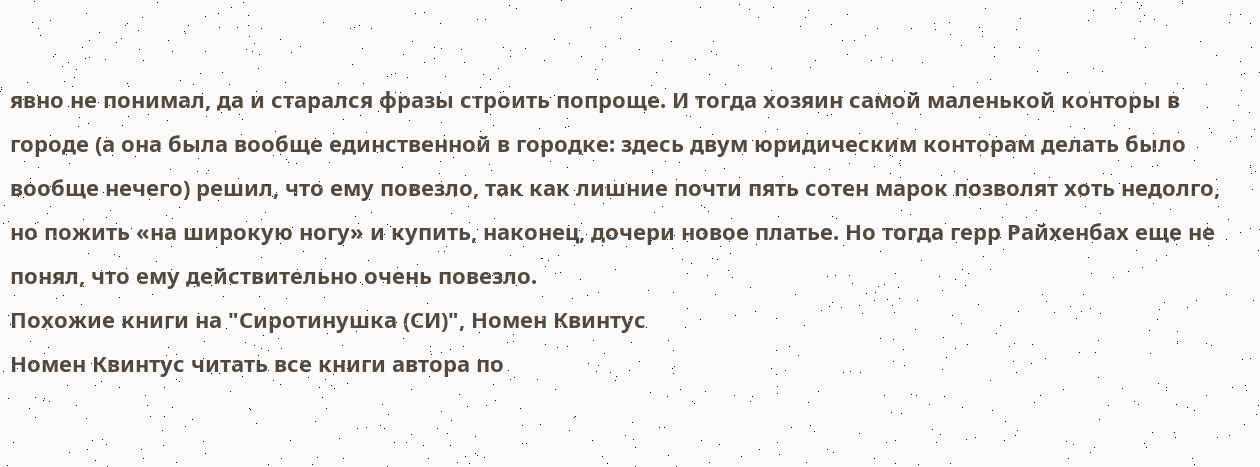явно не понимал, да и старался фразы строить попроще. И тогда хозяин самой маленькой конторы в городе (а она была вообще единственной в городке: здесь двум юридическим конторам делать было вообще нечего) решил, что ему повезло, так как лишние почти пять сотен марок позволят хоть недолго, но пожить «на широкую ногу» и купить, наконец, дочери новое платье. Но тогда герр Райхенбах еще не понял, что ему действительно очень повезло.
Похожие книги на "Сиротинушка (СИ)", Номен Квинтус
Номен Квинтус читать все книги автора по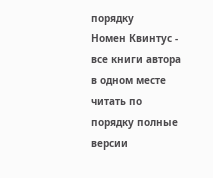порядку
Номен Квинтус - все книги автора в одном месте читать по порядку полные версии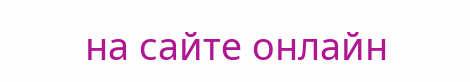на сайте онлайн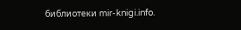библиотеки mir-knigi.info.